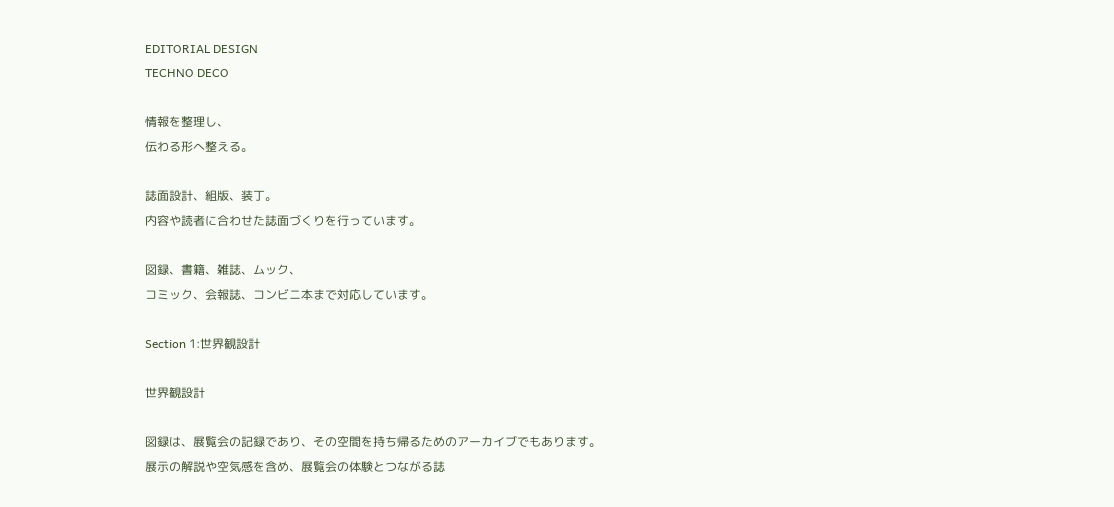EDITORIAL DESIGN
TECHNO DECO

情報を整理し、
伝わる形へ整える。

誌面設計、組版、装丁。
内容や読者に合わせた誌面づくりを行っています。

図録、書籍、雑誌、ムック、
コミック、会報誌、コンビニ本まで対応しています。

Section 1:世界観設計

世界観設計

図録は、展覧会の記録であり、その空間を持ち帰るためのアーカイブでもあります。
展示の解説や空気感を含め、展覧会の体験とつながる誌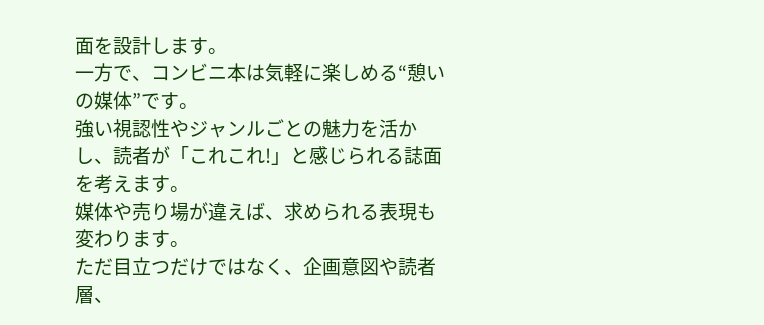面を設計します。
一方で、コンビニ本は気軽に楽しめる“憩いの媒体”です。
強い視認性やジャンルごとの魅力を活かし、読者が「これこれ!」と感じられる誌面を考えます。
媒体や売り場が違えば、求められる表現も変わります。
ただ目立つだけではなく、企画意図や読者層、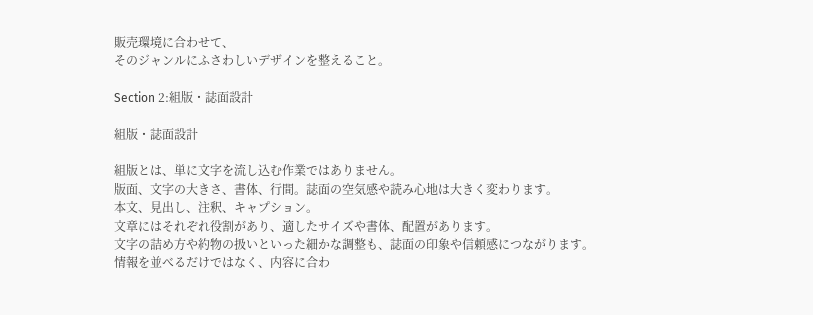販売環境に合わせて、
そのジャンルにふさわしいデザインを整えること。

Section 2:組版・誌面設計

組版・誌面設計

組版とは、単に文字を流し込む作業ではありません。
版面、文字の大きさ、書体、行間。誌面の空気感や読み心地は大きく変わります。
本文、見出し、注釈、キャプション。
文章にはそれぞれ役割があり、適したサイズや書体、配置があります。
文字の詰め方や約物の扱いといった細かな調整も、誌面の印象や信頼感につながります。
情報を並べるだけではなく、内容に合わ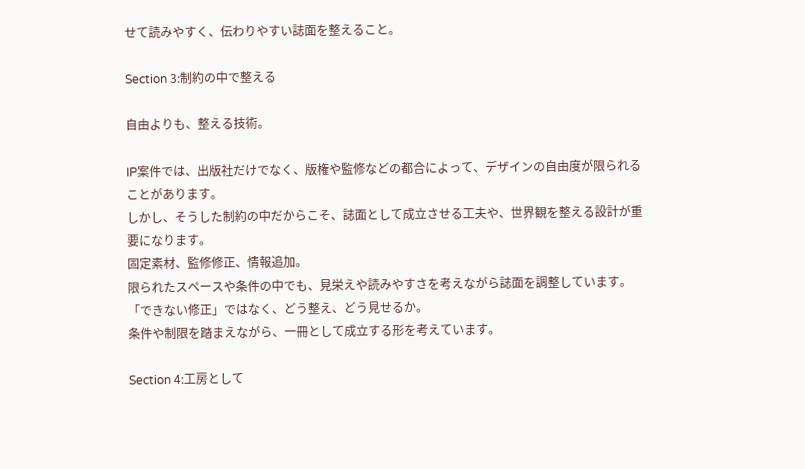せて読みやすく、伝わりやすい誌面を整えること。

Section 3:制約の中で整える

自由よりも、整える技術。

IP案件では、出版社だけでなく、版権や監修などの都合によって、デザインの自由度が限られることがあります。
しかし、そうした制約の中だからこそ、誌面として成立させる工夫や、世界観を整える設計が重要になります。
固定素材、監修修正、情報追加。
限られたスペースや条件の中でも、見栄えや読みやすさを考えながら誌面を調整しています。
「できない修正」ではなく、どう整え、どう見せるか。
条件や制限を踏まえながら、一冊として成立する形を考えています。

Section 4:工房として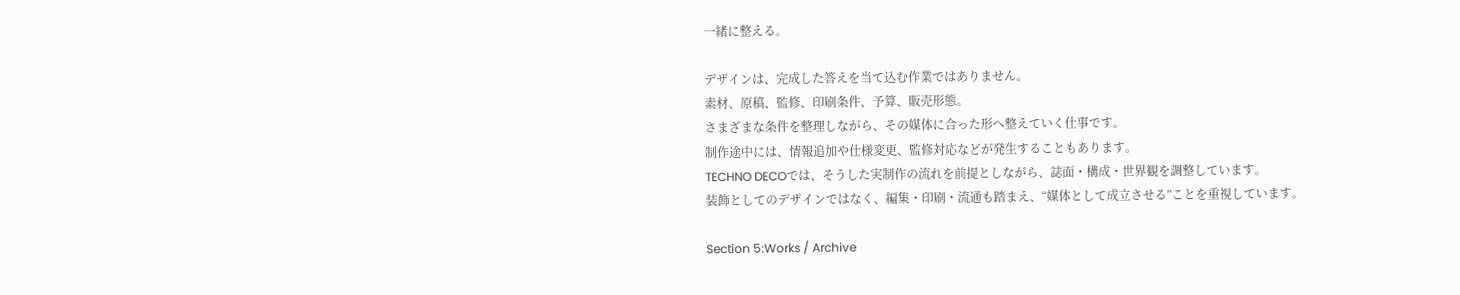一緒に整える。

デザインは、完成した答えを当て込む作業ではありません。
素材、原稿、監修、印刷条件、予算、販売形態。
さまざまな条件を整理しながら、その媒体に合った形へ整えていく仕事です。
制作途中には、情報追加や仕様変更、監修対応などが発生することもあります。
TECHNO DECOでは、そうした実制作の流れを前提としながら、誌面・構成・世界観を調整しています。
装飾としてのデザインではなく、編集・印刷・流通も踏まえ、“媒体として成立させる”ことを重視しています。

Section 5:Works / Archive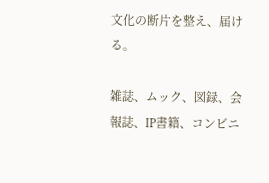文化の断片を整え、届ける。

雑誌、ムック、図録、会報誌、IP書籍、コンビニ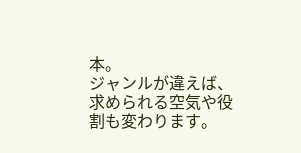本。
ジャンルが違えば、求められる空気や役割も変わります。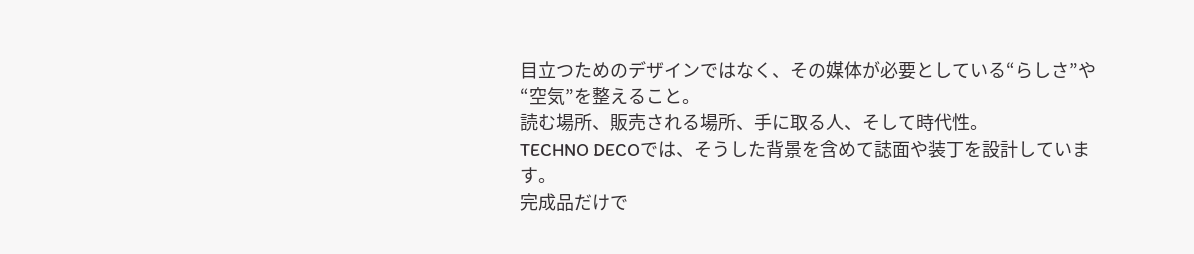目立つためのデザインではなく、その媒体が必要としている“らしさ”や“空気”を整えること。
読む場所、販売される場所、手に取る人、そして時代性。
TECHNO DECOでは、そうした背景を含めて誌面や装丁を設計しています。
完成品だけで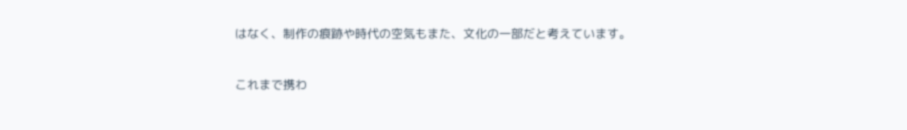はなく、制作の痕跡や時代の空気もまた、文化の一部だと考えています。

これまで携わ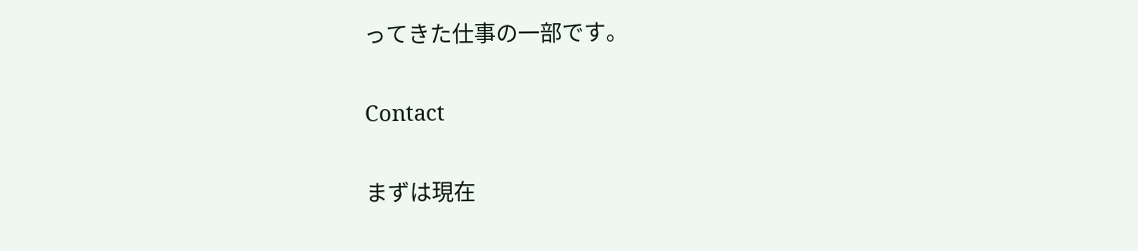ってきた仕事の一部です。

Contact

まずは現在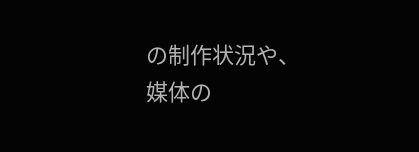の制作状況や、
媒体の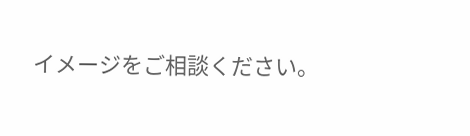イメージをご相談ください。